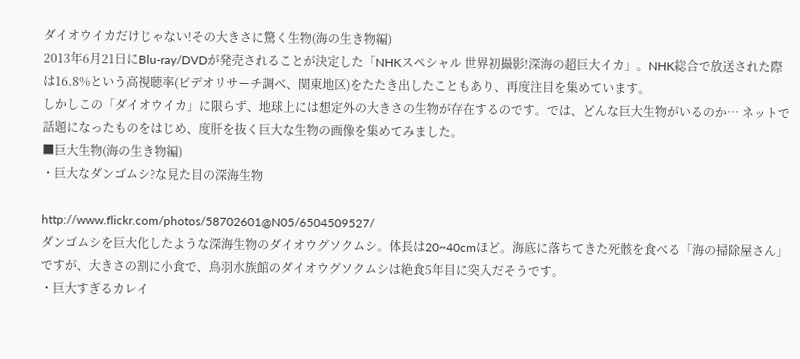ダイオウイカだけじゃない!その大きさに驚く生物(海の生き物編)
2013年6月21日にBlu-ray/DVDが発売されることが決定した「NHKスペシャル 世界初撮影!深海の超巨大イカ」。NHK総合で放送された際は16.8%という高視聴率(ビデオリサーチ調べ、関東地区)をたたき出したこともあり、再度注目を集めています。
しかしこの「ダイオウイカ」に限らず、地球上には想定外の大きさの生物が存在するのです。では、どんな巨大生物がいるのか… ネットで話題になったものをはじめ、度肝を抜く巨大な生物の画像を集めてみました。
■巨大生物(海の生き物編)
・巨大なダンゴムシ?な見た目の深海生物

http://www.flickr.com/photos/58702601@N05/6504509527/
ダンゴムシを巨大化したような深海生物のダイオウグソクムシ。体長は20~40cmほど。海底に落ちてきた死骸を食べる「海の掃除屋さん」ですが、大きさの割に小食で、鳥羽水族館のダイオウグソクムシは絶食5年目に突入だそうです。
・巨大すぎるカレイ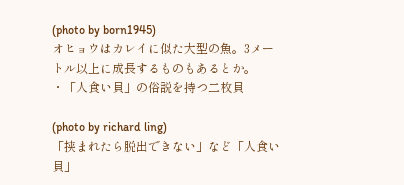(photo by born1945)
オヒョウはカレイに似た大型の魚。3メートル以上に成長するものもあるとか。
・「人食い貝」の俗説を持つ二枚貝

(photo by richard ling)
「挟まれたら脱出できない」など「人食い貝」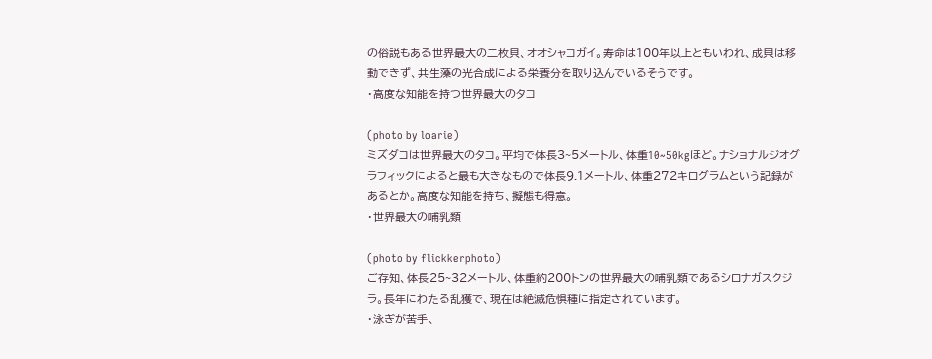の俗説もある世界最大の二枚貝、オオシャコガイ。寿命は100年以上ともいわれ、成貝は移動できず、共生藻の光合成による栄養分を取り込んでいるそうです。
・高度な知能を持つ世界最大のタコ

(photo by loarie)
ミズダコは世界最大のタコ。平均で体長3~5メートル、体重10~50kgほど。ナショナルジオグラフィックによると最も大きなもので体長9.1メートル、体重272キログラムという記録があるとか。高度な知能を持ち、擬態も得意。
・世界最大の哺乳類

(photo by flickkerphoto)
ご存知、体長25~32メートル、体重約200トンの世界最大の哺乳類であるシロナガスクジラ。長年にわたる乱獲で、現在は絶滅危惧種に指定されています。
・泳ぎが苦手、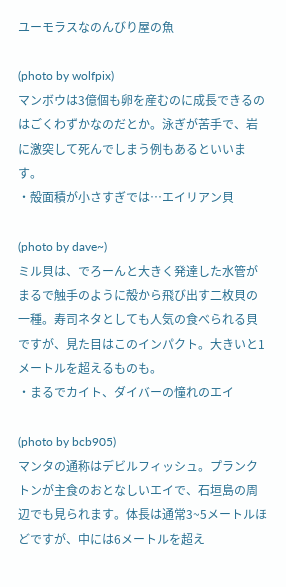ユーモラスなのんびり屋の魚

(photo by wolfpix)
マンボウは3億個も卵を産むのに成長できるのはごくわずかなのだとか。泳ぎが苦手で、岩に激突して死んでしまう例もあるといいます。
・殻面積が小さすぎでは…エイリアン貝

(photo by dave~)
ミル貝は、でろーんと大きく発達した水管がまるで触手のように殻から飛び出す二枚貝の一種。寿司ネタとしても人気の食べられる貝ですが、見た目はこのインパクト。大きいと1メートルを超えるものも。
・まるでカイト、ダイバーの憧れのエイ

(photo by bcb905)
マンタの通称はデビルフィッシュ。プランクトンが主食のおとなしいエイで、石垣島の周辺でも見られます。体長は通常3~5メートルほどですが、中には6メートルを超え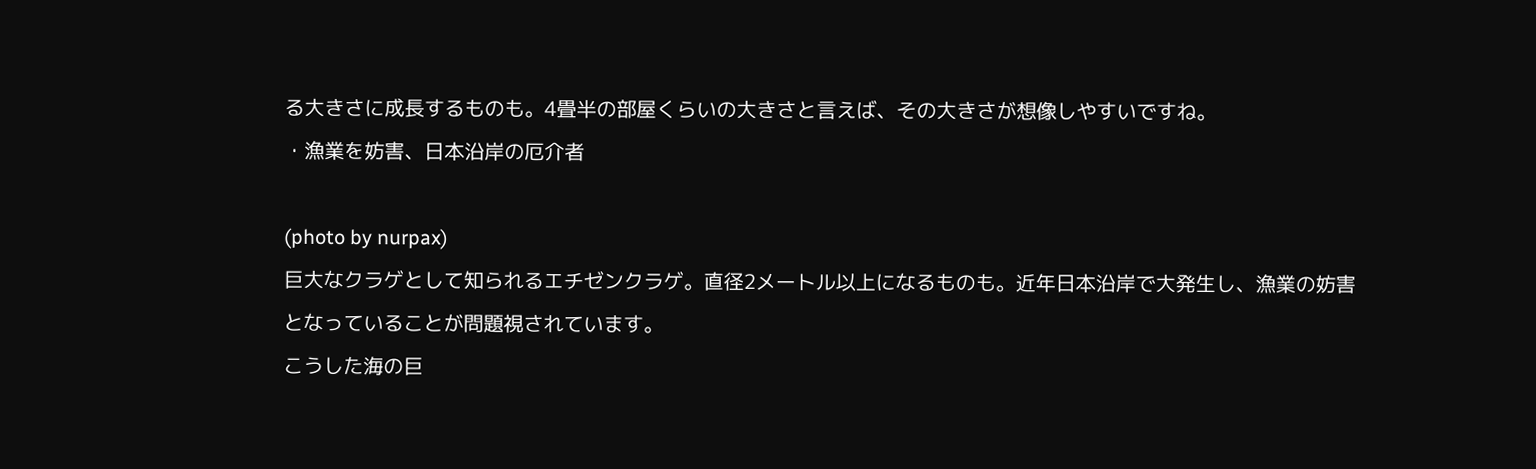る大きさに成長するものも。4畳半の部屋くらいの大きさと言えば、その大きさが想像しやすいですね。
・漁業を妨害、日本沿岸の厄介者

(photo by nurpax)
巨大なクラゲとして知られるエチゼンクラゲ。直径2メートル以上になるものも。近年日本沿岸で大発生し、漁業の妨害となっていることが問題視されています。
こうした海の巨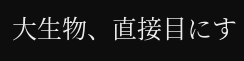大生物、直接目にす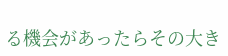る機会があったらその大き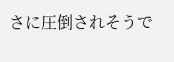さに圧倒されそうで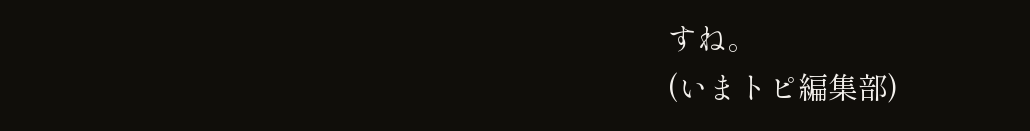すね。
(いまトピ編集部)